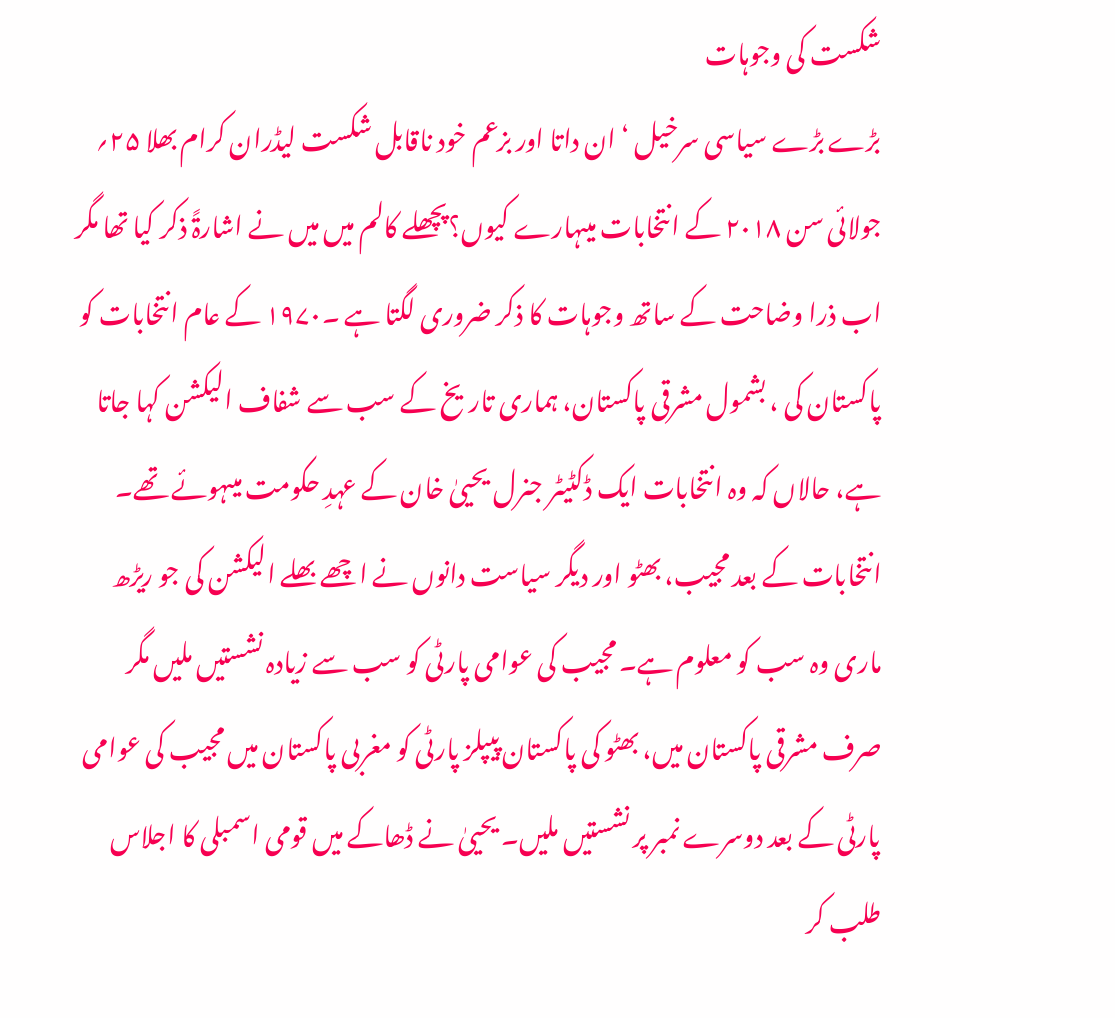شکست کی وجوہات
بڑے بڑے سیاسی سرخیل ‘ ان داتا اور بزعم خود ناقابل شکست لیڈران کرام بھلا ۲۵؍ جولائی سن ۲۰۱۸ کے انتخابات میںہارے کیوں؟پچھلے کالم میں میں نے اشارۃً ذکر کیا تھا مگر اب ذرا وضاحت کے ساتھ وجوہات کا ذکر ضروری لگتا ہے ۔۱۹۷۰ کے عام انتخابات کو پاکستان کی ، بشمول مشرقی پاکستان، ہماری تاریخ کے سب سے شفاف الیکشن کہا جاتا ہے، حالاں کہ وہ انتخابات ایک ڈکٹیٹر جنرل یحییٰ خان کے عہدِ حکومت میںہوئے تھے۔ انتخابات کے بعد مجیب، بھٹو اور دیگر سیاست دانوں نے اچھے بھلے الیکشن کی جو ریڑھ ماری وہ سب کو معلوم ہے۔ مجیب کی عوامی پارٹی کو سب سے زیادہ نشستیں ملیں مگر صرف مشرقی پاکستان میں، بھٹو کی پاکستان پیپلز پارٹی کو مغربی پاکستان میں مجیب کی عوامی پارٹی کے بعد دوسرے نمبر پر نشستیں ملیں۔ یحییٰ نے ڈھاکے میں قومی اسمبلی کا اجلاس طلب کر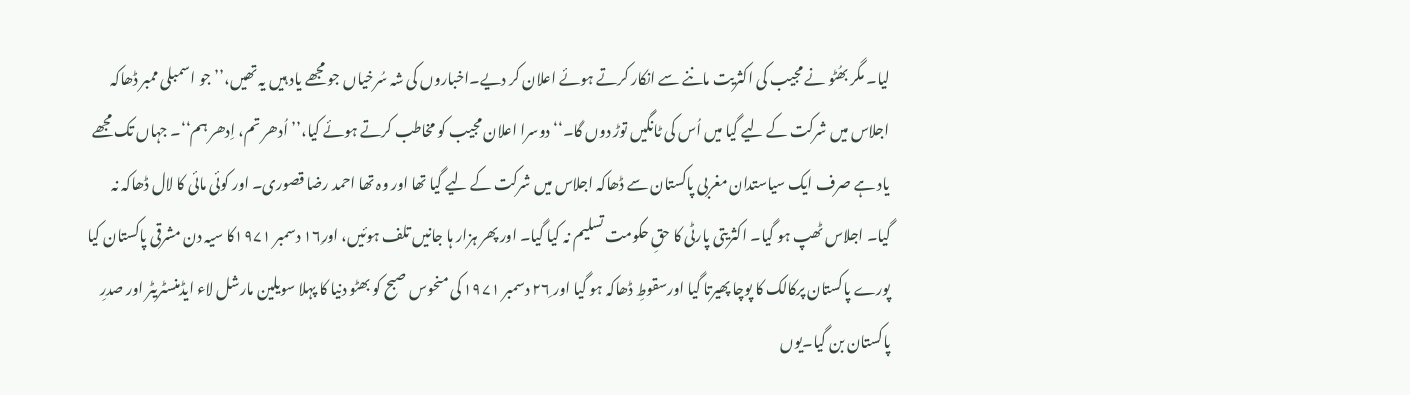لیا۔ مگر بھُٹو نے مجیب کی اکثریت ماننے سے انکار کرتے ہوئے اعلان کر دیے۔اخباروں کی شہ سُرخیاں جو مجھے یاد ہیں یہ تھیں،’’جو اسمبلی ممبر ڈھاکہ اجلاس میں شرکت کے لیے گیا میں اُس کی ٹانگیں توڑ دوں گا۔‘‘ دوسرا اعلان مجیب کو مخاطب کرتے ہوئے کیا،’’اُدھر تم، اِدھر ہم‘‘۔ جہاں تک مجھے یاد ہے صرف ایک سیاستدان مغربی پاکستان سے ڈھاکہ اجلاس میں شرکت کے لیے گیا تھا اور وہ تھا احمد رضا قصوری۔ اور کوئی مائی کا لال ڈھاکہ نہ گیا۔ اجلاس ٹھپ ہو گیا۔ اکثریتی پارٹی کا حقِ حکومت تسلیم نہ کیا گیا۔ اور پھر ہزار ہا جانیں تلف ہوئیں، اور۱۶ِ دسمبر ۱۹۷۱کا سیہ دن مشرقی پاکستان کیا پورے پاکستان پرکالک کا پوچا پھیرتا گیا اورسقوطِ ڈھاکہ ہو گیا اور ۲۶ِ دسمبر ۱۹۷۱ کی منحوس صبح کو بھٹو دنیا کا پہلا سویلین مارشل لاء ایڈمنسٹریٹر اور صدرِ پاکستان بن گیا۔یوں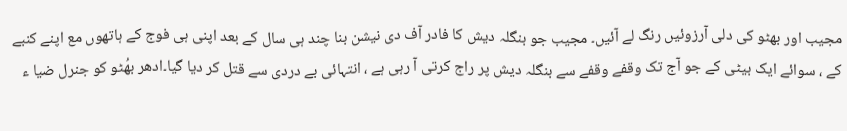مجیب اور بھٹو کی دلی آرزوئیں رنگ لے آئیں۔ مجیب جو بنگلہ دیش کا فادر آف دی نیشن بنا چند ہی سال کے بعد اپنی ہی فوج کے ہاتھوں مع اپنے کنبے کے ، سوائے ایک بیٹی کے جو آج تک وقفے وقفے سے بنگلہ دیش پر راج کرتی آ رہی ہے ، انتہائی بے دردی سے قتل کر دیا گیا۔ادھر بھُٹو کو جنرل ضیا ء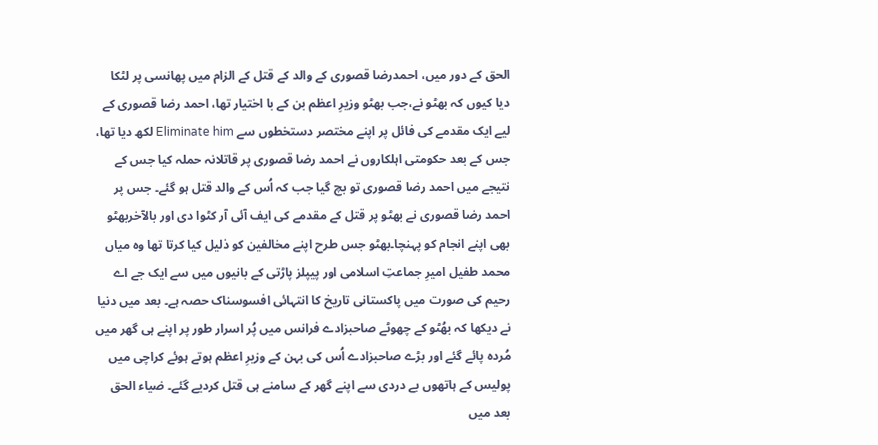الحق کے دور میں، احمدرضا قصوری کے والد کے قتل کے الزام میں پھانسی پر لٹکا دیا کیوں کہ بھٹو نے،جب بھٹو وزیرِ اعظم بن کے با اختیار تھا، احمد رضا قصوری کے لیے ایک مقدمے کی فائل پر اپنے مختصر دستخطوں سے Eliminate him لکھ دیا تھا، جس کے بعد حکومتی اہلکاروں نے احمد رضا قصوری پر قاتلانہ حملہ کیا جس کے نتیجے میں احمد رضا قصوری تو بچ گیا جب کہ اُس کے والد قتل ہو گئے۔ جس پر احمد رضا قصوری نے بھٹو پر قتل کے مقدمے کی ایف آئی آر کٹوا دی اور بالآخربھٹو بھی اپنے انجام کو پہنچا۔بھٹو جس طرح اپنے مخالفین کو ذلیل کیا کرتا تھا وہ میاں محمد طفیل امیرِ جماعتِ اسلامی اور پیپلز پاڑتی کے بانیوں میں سے ایک جے اے رحیم کی صورت میں پاکستانی تاریخ کا انتہائی افسوسناک حصہ ہے۔ بعد میں دنیا نے دیکھا کہ بھُٹو کے چھوٹے صاحبزادے فرانس میں پُر اسرار طور پر اپنے ہی گھر میں مُردہ پائے گئے اور بڑے صاحبزادے اُس کی بہن کے وزیرِ اعظم ہوتے ہوئے کراچی میں پولیس کے ہاتھوں بے دردی سے اپنے گھر کے سامنے ہی قتل کردیے گئے۔ ضیاء الحق بعد میں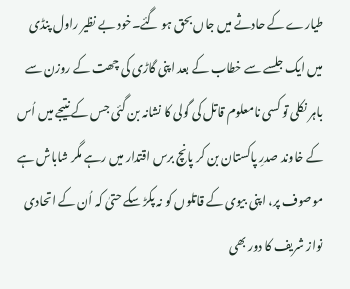طیارے کے حادثے میں جاں بحق ہو گئے۔خود بے نظیر راول پنڈی میں ایک جلسے سے خطاب کے بعد اپنی گاڑی کی چھت کے روزن سے باہر نکلی تو کسی نامعلوم قاتل کی گولی کا نشانہ بن گئی جس کے نتیجے میں اُس کے خاوند صدرِ پاکستان بن کر پانچ برس اقتدار میں رہے مگر شاباش ہے موصوف پر، اپنی بیوی کے قاتلوں کو نہ پکڑ سکے حتیٰ کہ اُن کے اتحادی نواز شریف کا دور بھی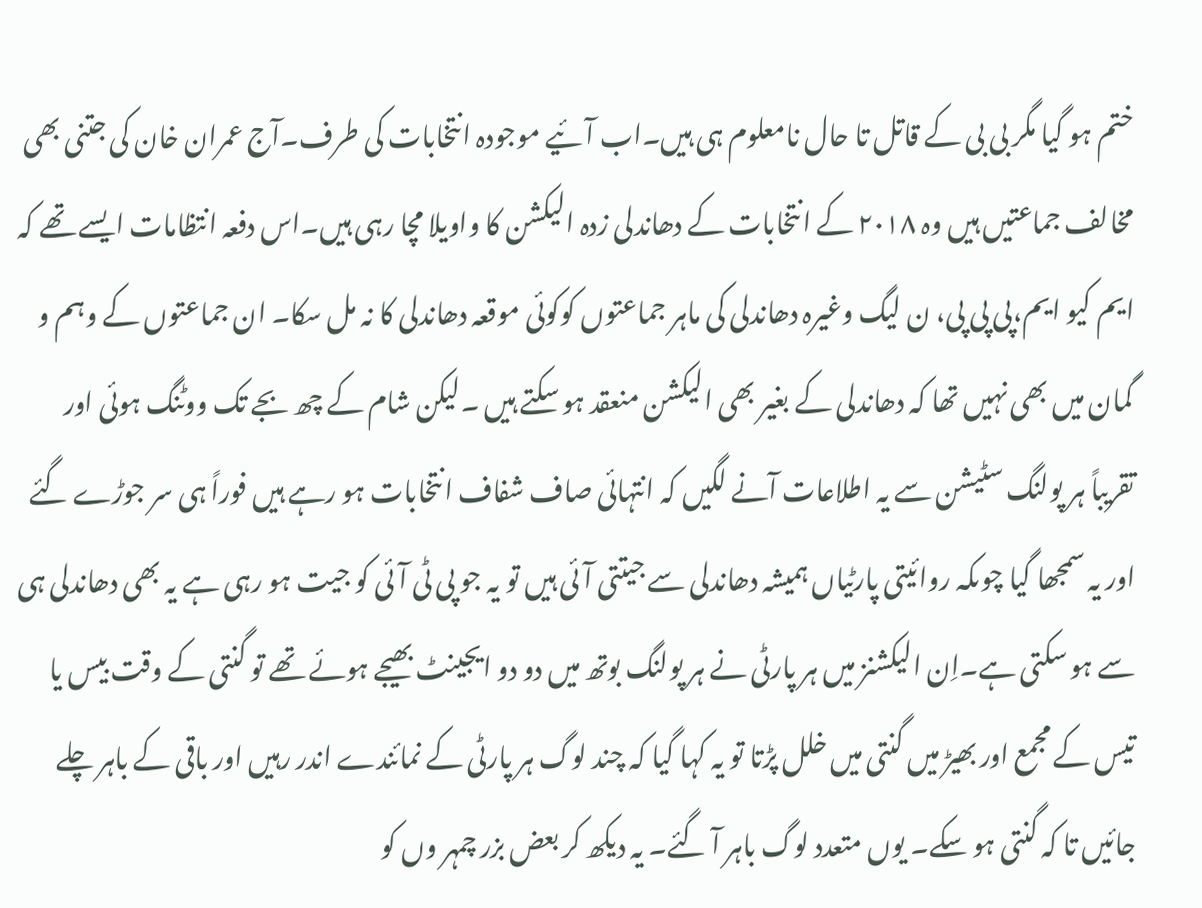ختم ہو گیا مگر بی بی کے قاتل تا حال نامعلوم ہی ہیں۔اب آئیے موجودہ انتخابات کی طرف۔آج عمران خان کی جتنی بھی مخالف جماعتیں ہیں وہ ۲۰۱۸ کے انتخابات کے دھاندلی زدہ الیکشن کا واویلا مچا رہی ہیں۔اس دفعہ انتظامات ایسے تھے کہ ایم کیو ایم،پی پی پی، ن لیگ وغیرہ دھاندلی کی ماہر جماعتوں کوکوئی موقعہ دھاندلی کا نہ مل سکا۔ ان جماعتوں کے وہم و گمان میں بھی نہیں تھا کہ دھاندلی کے بغیر بھی الیکشن منعقد ہو سکتے ہیں ۔لیکن شام کے چھ بجے تک ووٹنگ ہوئی اور تقریباً ہر پولنگ سٹیشن سے یہ اطلاعات آنے لگیں کہ انتہائی صاف شفاف انتخابات ہو رہے ہیں فوراً ہی سر جوڑے گئے اور یہ سمجھا گیا چوںکہ روائیتی پارٹیاں ہمیشہ دھاندلی سے جیتتی آئی ہیں تو یہ جو پی ٹی آئی کو جیت ہو رہی ہے یہ بھی دھاندلی ہی سے ہو سکتی ہے۔اِن الیکشنز میں ہر پارٹی نے ہر پولنگ بوتھ میں دو دو ایجینٹ بھیجے ہوئے تھے تو گنتی کے وقت بیس یا تیس کے مجمع اور بھیڑ میں گنتی میں خلل پڑتا تو یہ کہا گیا کہ چند لوگ ہر پارٹی کے نمائندے اندر رہیں اور باقی کے باہر چلے جائیں تا کہ گنتی ہو سکے۔ یوں متعدد لوگ باہر آ گئے۔ یہ دیکھ کر بعض بزر چمہر وں کو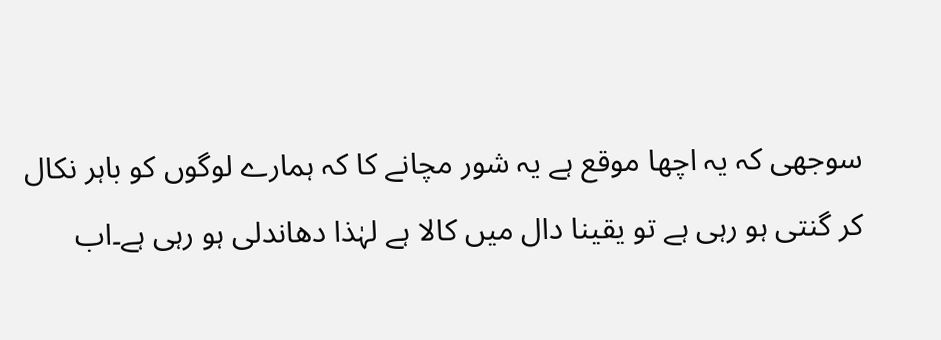سوجھی کہ یہ اچھا موقع ہے یہ شور مچانے کا کہ ہمارے لوگوں کو باہر نکال کر گنتی ہو رہی ہے تو یقینا دال میں کالا ہے لہٰذا دھاندلی ہو رہی ہے۔اب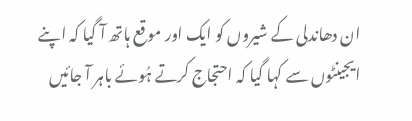ان دھاندلی کے شیروں کو ایک اور موقع ہاتھ آ گیا کہ اپنے ایجینٹوں سے کہا گیا کہ احتجاج کرتے ہُوئے باہر آ جائیں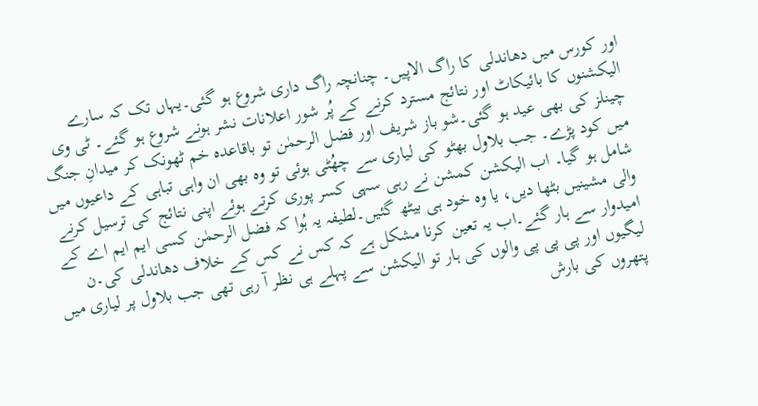اور کورس میں دھاندلی کا راگ الاپیں۔ چنانچہ راگ داری شروع ہو گئی۔یہاں تک کہ سارے الیکشنوں کا بائیکاٹ اور نتائج مسترد کرنے کے پُر شور اعلانات نشر ہونے شروع ہو گئے۔ ٹی وی چینلز کی بھی عید ہو گئی۔شو باز شریف اور فضل الرحمٰن تو باقاعدہ خم ٹھونک کر میدانِ جنگ میں کود پڑے۔ جب بلاول بھٹو کی لیاری سے چھُٹی ہوئی تو وہ بھی ان واہی تباہی کے داعیوں میں شامل ہو گیا۔ اب الیکشن کمشن نے رہی سہی کسر پوری کرتے ہوئے اپنی نتائج کی ترسیل کرنے والی مشینیں بٹھا دیں، یا وہ خود ہی بیٹھ گئیں۔لطیفہ یہ ہُوا کہ فضل الرحمٰن کسی ایم ایم اے کے امیدوار سے ہار گئے۔اب یہ تعین کرنا مشکل ہے کہ کس نے کس کے خلاف دھاندلی کی۔ن لیگیوں اور پی پی پی والوں کی ہار تو الیکشن سے پہلے ہی نظر آ رہی تھی جب بلاول پر لیاری میں پتھروں کی بارش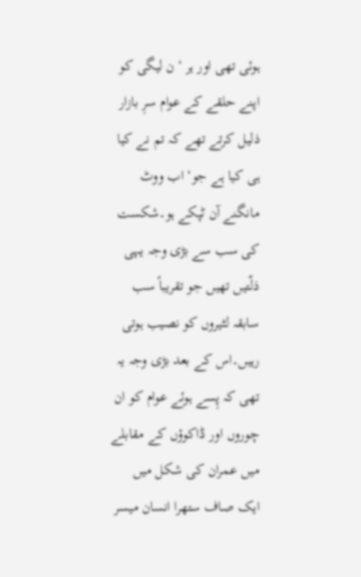ہوئی تھی اور ہر ‘ن لیگی کو اپنے حلقے کے عوام سرِ بازار ذلیل کرتے تھے کہ تم نے کیا ہی کیا ہے جو‘ اب ووٹ مانگنے آن ٹپکے ہو۔شکست کی سب سے بڑی وجہ یہی ذلّتیں تھیں جو تقریباً سب سابقہ لٹیروں کو نصیب ہوتی رہیں۔اس کے بعد بڑی وجہ یہ تھی کہ پِسے ہوئے عوام کو ان چوروں اور ڈاکوؤں کے مقابلے میں عمران کی شکل میں ایک صاف ستھرا انسان میسر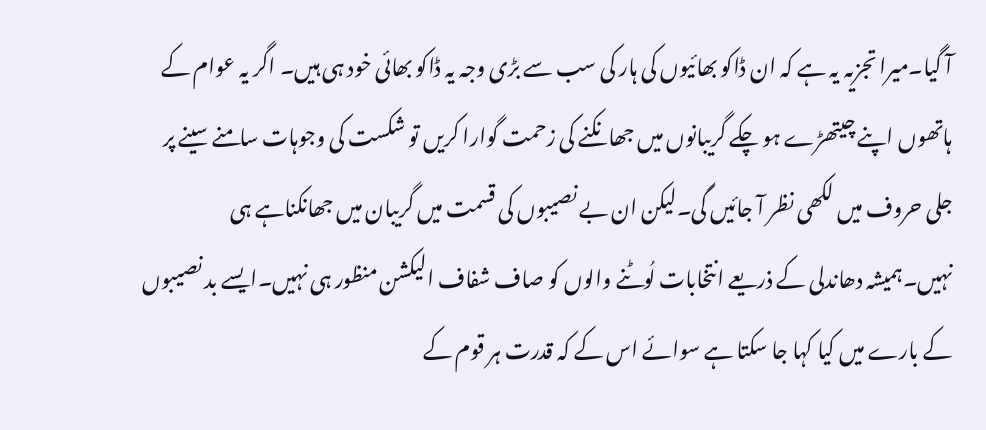آ گیا۔میرا تجزیہ یہ ہے کہ ان ڈاکو بھائیوں کی ہار کی سب سے بڑی وجہ یہ ڈاکو بھائی خود ہی ہیں۔ اگر یہ عوام کے ہاتھوں اپنے چیتھڑے ہو چکے گریبانوں میں جھانکنے کی زحمت گوارا کریں تو شکست کی وجوہات سامنے سینے پر جلی حروف میں لکھی نظر آ جائیں گی۔لیکن ان بے نصیبوں کی قسمت میں گریبان میں جھانکناہے ہی نہیں۔ہمیشہ دھاندلی کے ذریعے انتخابات لُوٹنے والوں کو صاف شفاف الیکشن منظور ہی نہیں۔ایسے بد نصیبوں کے بارے میں کیا کہا جا سکتا ہے سوائے اس کے کہ قدرت ہر قوم کے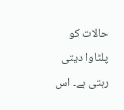حالات کو پلٹاوا دیتی رہتی ہے۔ اس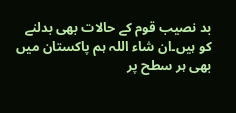بد نصیب قوم کے حالات بھی بدلنے کو ہیں۔ان شاء اللہ ہم پاکستان میں بھی ہر سطح پر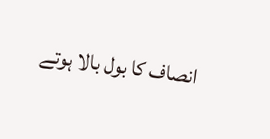انصاف کا بول بالا ہوتے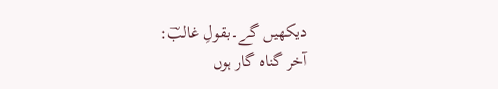دیکھیں گے۔بقولِ غالبؔ:
آخر گناہ گار ہوں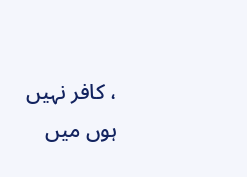، کافر نہیں ہوں میں